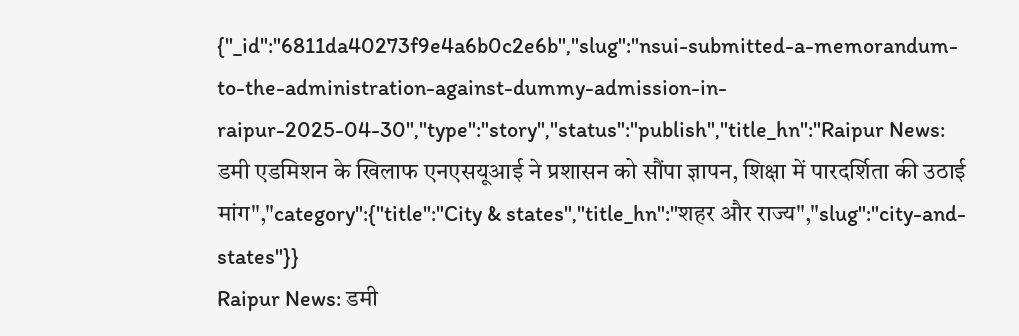{"_id":"6811da40273f9e4a6b0c2e6b","slug":"nsui-submitted-a-memorandum-to-the-administration-against-dummy-admission-in-raipur-2025-04-30","type":"story","status":"publish","title_hn":"Raipur News: डमी एडमिशन के खिलाफ एनएसयूआई ने प्रशासन को सौंपा ज्ञापन, शिक्षा में पारदर्शिता की उठाई मांग","category":{"title":"City & states","title_hn":"शहर और राज्य","slug":"city-and-states"}}
Raipur News: डमी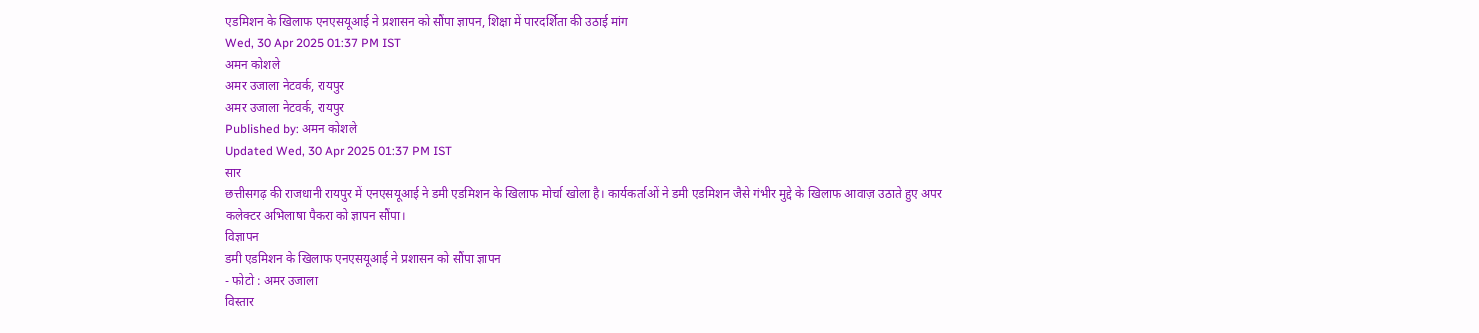एडमिशन के खिलाफ एनएसयूआई ने प्रशासन को सौंपा ज्ञापन, शिक्षा में पारदर्शिता की उठाई मांग
Wed, 30 Apr 2025 01:37 PM IST
अमन कोशले
अमर उजाला नेटवर्क, रायपुर
अमर उजाला नेटवर्क, रायपुर
Published by: अमन कोशले
Updated Wed, 30 Apr 2025 01:37 PM IST
सार
छत्तीसगढ़ की राजधानी रायपुर में एनएसयूआई ने डमी एडमिशन के खिलाफ मोर्चा खोला है। कार्यकर्ताओं ने डमी एडमिशन जैसे गंभीर मुद्दे के खिलाफ आवाज़ उठाते हुए अपर कलेक्टर अभिलाषा पैकरा को ज्ञापन सौंपा।
विज्ञापन
डमी एडमिशन के खिलाफ एनएसयूआई ने प्रशासन को सौंपा ज्ञापन
- फोटो : अमर उजाला
विस्तार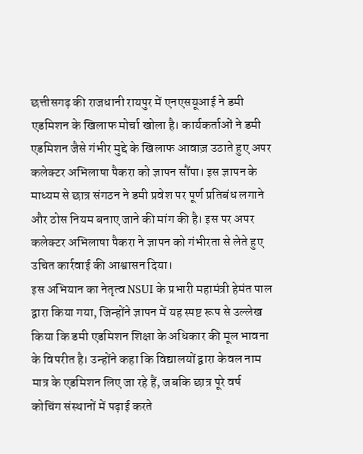छत्तीसगढ़ की राजधानी रायपुर में एनएसयूआई ने डमी एडमिशन के खिलाफ मोर्चा खोला है। कार्यकर्ताओं ने डमी एडमिशन जैसे गंभीर मुद्दे के खिलाफ आवाज़ उठाते हुए अपर कलेक्टर अभिलाषा पैकरा को ज्ञापन सौंपा। इस ज्ञापन के माध्यम से छात्र संगठन ने डमी प्रवेश पर पूर्ण प्रतिबंध लगाने और ठोस नियम बनाए जाने की मांग की है। इस पर अपर कलेक्टर अभिलाषा पैकरा ने ज्ञापन को गंभीरता से लेते हुए उचित कार्रवाई की आश्वासन दिया।
इस अभियान का नेतृत्व NSUI के प्रभारी महामंत्री हेमंत पाल द्वारा किया गया, जिन्होंने ज्ञापन में यह स्पष्ट रूप से उल्लेख किया कि डमी एडमिशन शिक्षा के अधिकार की मूल भावना के विपरीत है। उन्होंने कहा कि विद्यालयों द्वारा केवल नाम मात्र के एडमिशन लिए जा रहे हैं, जबकि छात्र पूरे वर्ष कोचिंग संस्थानों में पढ़ाई करते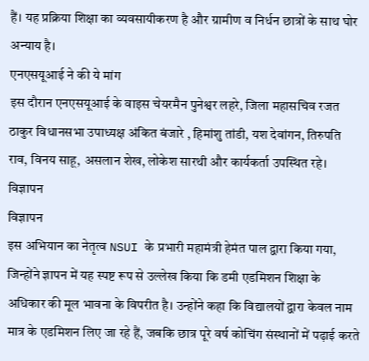हैं। यह प्रक्रिया शिक्षा का व्यवसायीकरण है और ग्रामीण व निर्धन छात्रों के साथ घोर अन्याय है।
एनएसयूआई ने की ये मांग
इस दौरान एनएसयूआई के वाइस चेयरमैन पुनेश्वर लहरे, जिला महासचिव रजत ठाकुर विधानसभा उपाध्यक्ष अंकित बंजारे , हिमांशु तांडी, यश देवांगन, तिरुपति राव, विनय साहू, असलान शेख, लोकेश सारथी और कार्यकर्ता उपस्थित रहे।
विज्ञापन
विज्ञापन
इस अभियान का नेतृत्व NSUI के प्रभारी महामंत्री हेमंत पाल द्वारा किया गया, जिन्होंने ज्ञापन में यह स्पष्ट रूप से उल्लेख किया कि डमी एडमिशन शिक्षा के अधिकार की मूल भावना के विपरीत है। उन्होंने कहा कि विद्यालयों द्वारा केवल नाम मात्र के एडमिशन लिए जा रहे हैं, जबकि छात्र पूरे वर्ष कोचिंग संस्थानों में पढ़ाई करते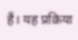हैं। यह प्रक्रिया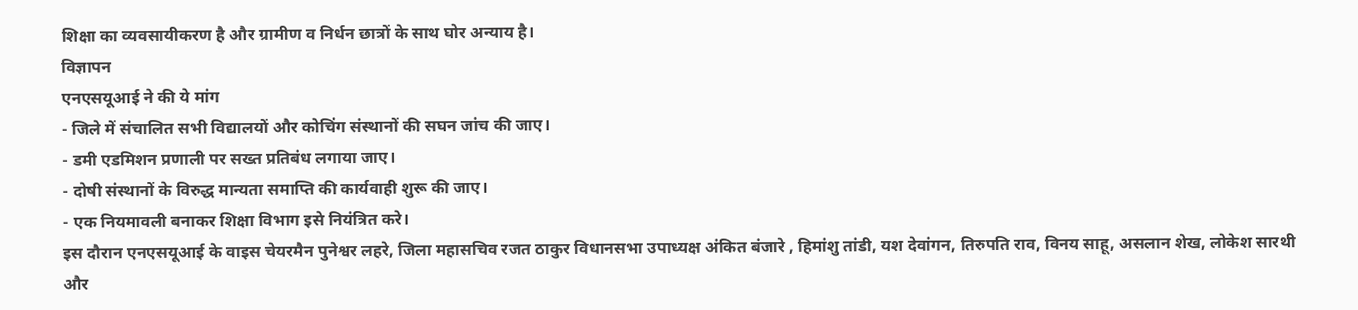शिक्षा का व्यवसायीकरण है और ग्रामीण व निर्धन छात्रों के साथ घोर अन्याय है।
विज्ञापन
एनएसयूआई ने की ये मांग
- जिले में संचालित सभी विद्यालयों और कोचिंग संस्थानों की सघन जांच की जाए।
- डमी एडमिशन प्रणाली पर सख्त प्रतिबंध लगाया जाए।
- दोषी संस्थानों के विरुद्ध मान्यता समाप्ति की कार्यवाही शुरू की जाए।
- एक नियमावली बनाकर शिक्षा विभाग इसे नियंत्रित करे।
इस दौरान एनएसयूआई के वाइस चेयरमैन पुनेश्वर लहरे, जिला महासचिव रजत ठाकुर विधानसभा उपाध्यक्ष अंकित बंजारे , हिमांशु तांडी, यश देवांगन, तिरुपति राव, विनय साहू, असलान शेख, लोकेश सारथी और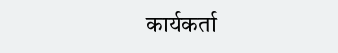कार्यकर्ता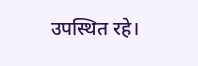उपस्थित रहे।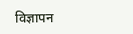विज्ञापन